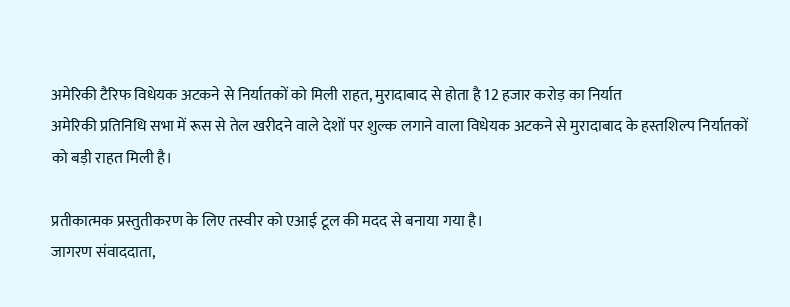अमेरिकी टैरिफ विधेयक अटकने से निर्यातकों को मिली राहत, मुरादाबाद से होता है 12 हजार करोड़ का निर्यात
अमेरिकी प्रतिनिधि सभा में रूस से तेल खरीदने वाले देशों पर शुल्क लगाने वाला विधेयक अटकने से मुरादाबाद के हस्तशिल्प निर्यातकों को बड़ी राहत मिली है।

प्रतीकात्मक प्रस्तुतीकरण के लिए तस्वीर को एआई टूल की मदद से बनाया गया है।
जागरण संवाददाता,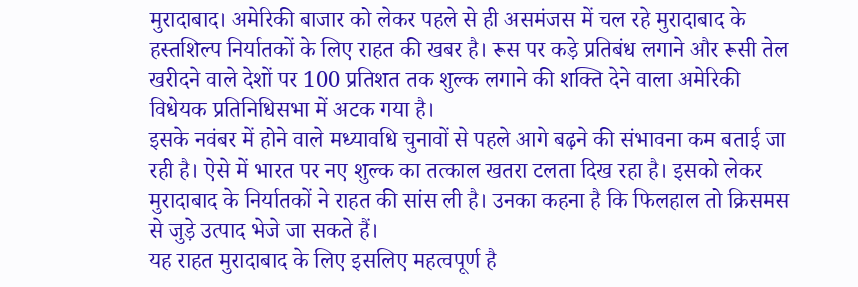मुरादाबाद। अमेरिकी बाजार को लेकर पहले से ही असमंजस में चल रहे मुरादाबाद के हस्तशिल्प निर्यातकों के लिए राहत की खबर है। रूस पर कड़े प्रतिबंध लगाने और रूसी तेल खरीदने वाले देशों पर 100 प्रतिशत तक शुल्क लगाने की शक्ति देने वाला अमेरिकी विधेयक प्रतिनिधिसभा में अटक गया है।
इसके नवंबर में होने वाले मध्यावधि चुनावों से पहले आगे बढ़ने की संभावना कम बताई जा रही है। ऐसे में भारत पर नए शुल्क का तत्काल खतरा टलता दिख रहा है। इसको लेकर मुरादाबाद के निर्यातकों ने राहत की सांस ली है। उनका कहना है कि फिलहाल तो क्रिसमस से जुड़े उत्पाद भेजे जा सकते हैं।
यह राहत मुरादाबाद के लिए इसलिए महत्वपूर्ण है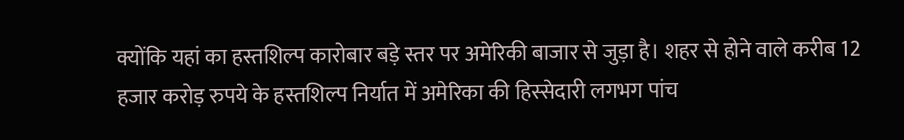क्योंकि यहां का हस्तशिल्प कारोबार बड़े स्तर पर अमेरिकी बाजार से जुड़ा है। शहर से होने वाले करीब 12 हजार करोड़ रुपये के हस्तशिल्प निर्यात में अमेरिका की हिस्सेदारी लगभग पांच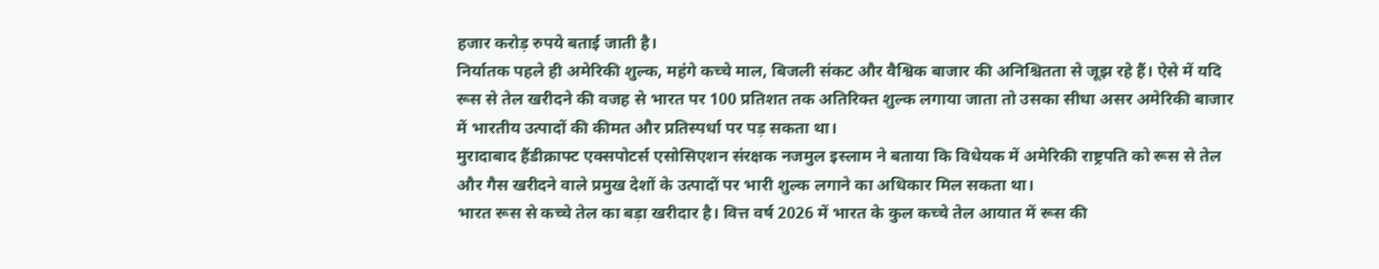हजार करोड़ रुपये बताई जाती है।
निर्यातक पहले ही अमेरिकी शुल्क, महंगे कच्चे माल, बिजली संकट और वैश्विक बाजार की अनिश्चितता से जूझ रहे हैं। ऐसे में यदि रूस से तेल खरीदने की वजह से भारत पर 100 प्रतिशत तक अतिरिक्त शुल्क लगाया जाता तो उसका सीधा असर अमेरिकी बाजार में भारतीय उत्पादों की कीमत और प्रतिस्पर्धा पर पड़ सकता था।
मुरादाबाद हैंडीक्राफ्ट एक्सपोटर्स एसोसिएशन संरक्षक नजमुल इस्लाम ने बताया कि विधेयक में अमेरिकी राष्ट्रपति को रूस से तेल और गैस खरीदने वाले प्रमुख देशों के उत्पादों पर भारी शुल्क लगाने का अधिकार मिल सकता था।
भारत रूस से कच्चे तेल का बड़ा खरीदार है। वित्त वर्ष 2026 में भारत के कुल कच्चे तेल आयात में रूस की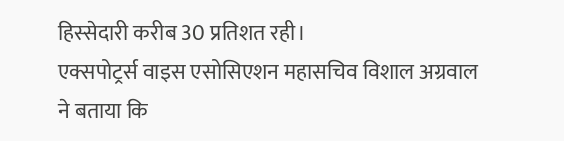हिस्सेदारी करीब 30 प्रतिशत रही।
एक्सपोट्रर्स वाइस एसोसिएशन महासचिव विशाल अग्रवाल ने बताया कि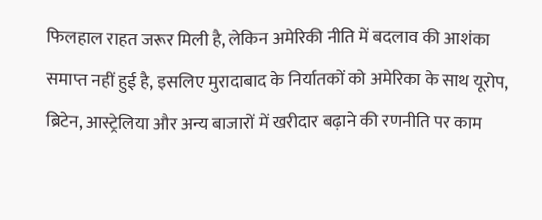फिलहाल राहत जरूर मिली है, लेकिन अमेरिकी नीति में बदलाव की आशंका समाप्त नहीं हुई है, इसलिए मुरादाबाद के निर्यातकों को अमेरिका के साथ यूरोप, ब्रिटेन, आस्ट्रेलिया और अन्य बाजारों में खरीदार बढ़ाने की रणनीति पर काम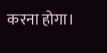करना होगा।